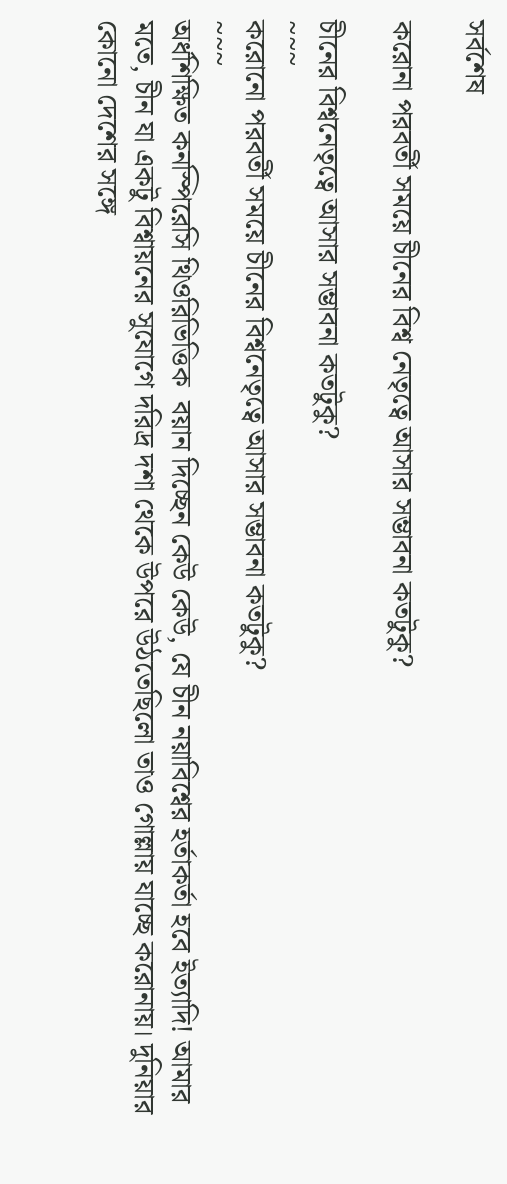সর্বশেষ

করোনা পরবর্তী সময়ে চীনের বিশ্ব নেতৃত্বে আসার সম্ভাবনা কতটুকু?

চীনের বিশ্বনেতৃত্বে আসার সম্ভাবনা কতটুকু?
~~~
করোনো পরবর্তী সময়ে চীনের বিশ্বনেতৃত্বে আসার সম্ভাবনা কতটুকু?
~~~
অর্ধশিক্ষিত কনস্পিরেসি থিওরিভিত্তিক  বয়ান দিচ্ছেন কেউ কেউ, যে চীন নয়াবিশ্বের হর্তাকর্তা হবে ইত্যাদি! আমার মতে, চীন যা একটু বিশ্বায়নের সুযোগে দরিদ্র দশা থেকে উপরে উঠতেছিলো তাও গোল্লায় যাচ্ছে করোনায়। দুনিয়ার কোনো দেশের সঙ্গে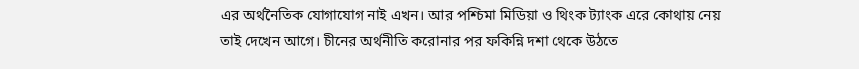এর অর্থনৈতিক যোগাযোগ নাই এখন। আর পশ্চিমা মিডিয়া ও থিংক ট্যাংক এরে কোথায় নেয় তাই দেখেন আগে। চীনের অর্থনীতি করোনার পর ফকিন্নি দশা থেকে উঠতে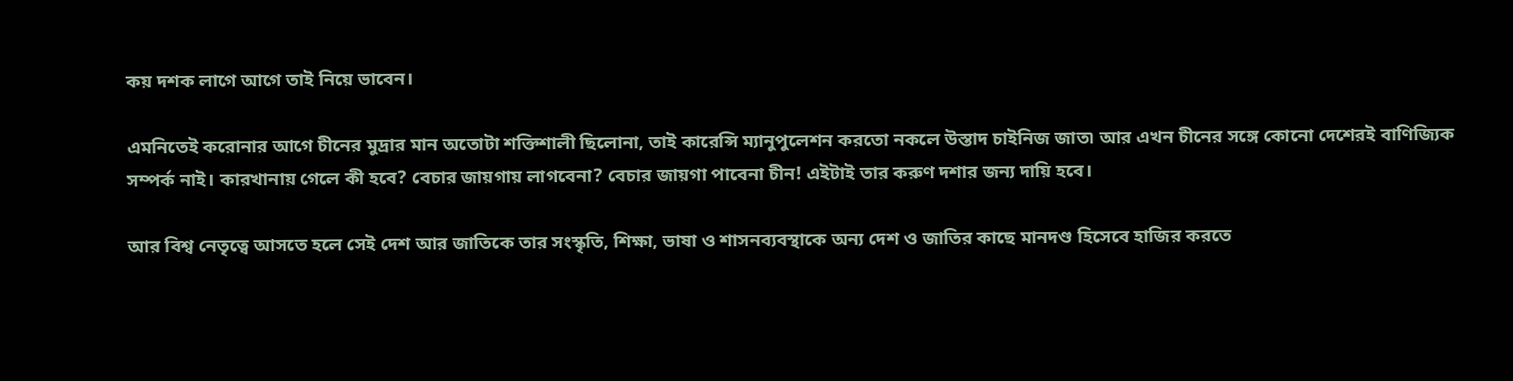কয় দশক লাগে আগে তাই নিয়ে ভাবেন।

এমনিতেই করোনার আগে চীনের মুদ্রার মান অতোটা শক্তিশালী ছিলোনা, তাই কারেন্সি ম্যানুপুলেশন করতো নকলে উস্তাদ চাইনিজ জাত৷ আর এখন চীনের সঙ্গে কোনো দেশেরই বাণিজ্যিক সম্পর্ক নাই। কারখানায় গেলে কী হবে? বেচার জায়গায় লাগবেনা? বেচার জায়গা পাবেনা চীন! এইটাই তার করুণ দশার জন্য দায়ি হবে।

আর বিশ্ব নেতৃত্বে আসতে হলে সেই দেশ আর জাতিকে তার সংস্কৃতি, শিক্ষা, ভাষা ও শাসনব্যবস্থাকে অন্য দেশ ও জাতির কাছে মানদণ্ড হিসেবে হাজির করতে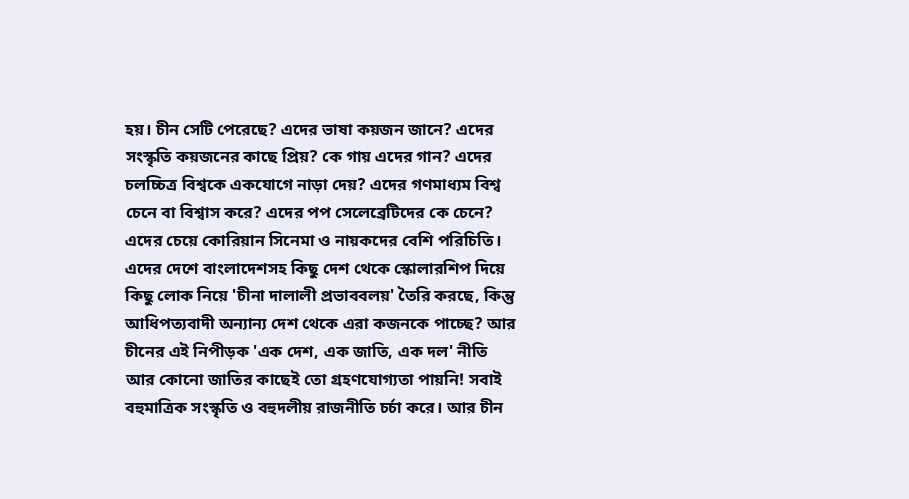হয়। চীন সেটি পেরেছে? এদের ভাষা কয়জন জানে? এদের সংস্কৃতি কয়জনের কাছে প্রিয়? কে গায় এদের গান? এদের চলচ্চিত্র বিশ্বকে একযোগে নাড়া দেয়? এদের গণমাধ্যম বিশ্ব চেনে বা বিশ্বাস করে? এদের পপ সেলেব্রেটিদের কে চেনে? এদের চেয়ে কোরিয়ান সিনেমা ও নায়কদের বেশি পরিচিতি। এদের দেশে বাংলাদেশসহ কিছু দেশ থেকে স্কোলারশিপ দিয়ে কিছু লোক নিয়ে 'চীনা দালালী প্রভাববলয়' তৈরি করছে, কিন্তু আধিপত্যবাদী অন্যান্য দেশ থেকে এরা কজনকে পাচ্ছে? আর চীনের এই নিপীড়ক 'এক দেশ, এক জাতি, এক দল' নীতি আর কোনো জাতির কাছেই তো গ্রহণযোগ্যতা পায়নি! সবাই বহুমাত্রিক সংস্কৃতি ও বহুদলীয় রাজনীতি চর্চা করে। আর চীন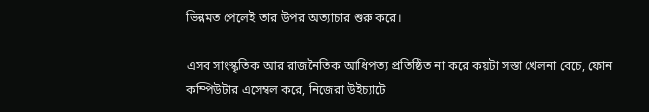ভিন্নমত পেলেই তার উপর অত্যাচার শুরু করে।

এসব সাংস্কৃতিক আর রাজনৈতিক আধিপত্য প্রতিষ্ঠিত না করে কয়টা সস্তা খেলনা বেচে, ফোন কম্পিউটার এসেম্বল করে, নিজেরা উইচ্যাটে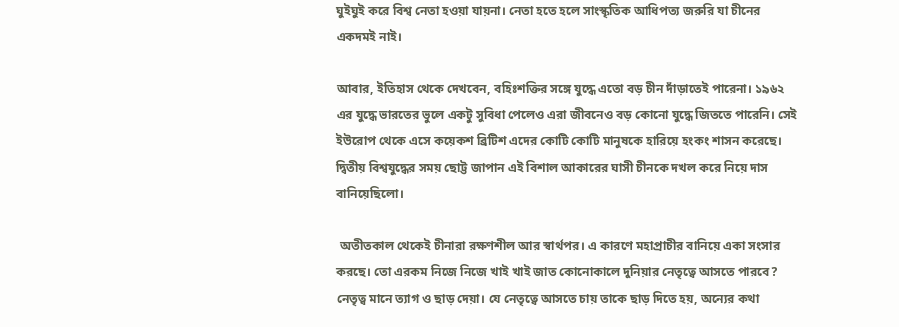ঘুইঘুই করে বিশ্ব নেতা হওয়া যায়না। নেতা হতে হলে সাংস্কৃতিক আধিপত্য জরুরি যা চীনের একদমই নাই।

আবার, ইতিহাস থেকে দেখবেন, বহিঃশক্তির সঙ্গে যুদ্ধে এতো বড় চীন দাঁড়াতেই পারেনা। ১৯৬২ এর যুদ্ধে ভারতের ভুলে একটু সুবিধা পেলেও এরা জীবনেও বড় কোনো যুদ্ধে জিততে পারেনি। সেই ইউরোপ থেকে এসে কয়েকশ ব্রিটিশ এদের কোটি কোটি মানুষকে হারিয়ে হংকং শাসন করেছে। দ্বিতীয় বিশ্বযুদ্ধের সময় ছোট্ট জাপান এই বিশাল আকারের ঘাসী চীনকে দখল করে নিয়ে দাস বানিয়েছিলো।

 অতীতকাল থেকেই চীনারা রক্ষণশীল আর স্বার্থপর। এ কারণে মহাপ্রাচীর বানিয়ে একা সংসার করছে। তো এরকম নিজে নিজে খাই খাই জাত কোনোকালে দুনিয়ার নেতৃত্বে আসতে পারবে? নেতৃত্ব মানে ত্যাগ ও ছাড় দেয়া। যে নেতৃত্বে আসতে চায় তাকে ছাড় দিতে হয়, অন্যের কথা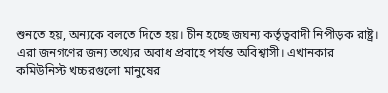শুনতে হয়, অন্যকে বলতে দিতে হয়। চীন হচ্ছে জঘন্য কর্তৃত্ববাদী নিপীড়ক রাষ্ট্র। এরা জনগণের জন্য তথ্যের অবাধ প্রবাহে পর্যন্ত অবিশ্বাসী। এখানকার কমিউনিস্ট খচ্চরগুলো মানুষের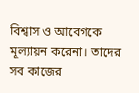বিশ্বাস ও আবেগকে মূল্যায়ন করেনা। তাদের সব কাজের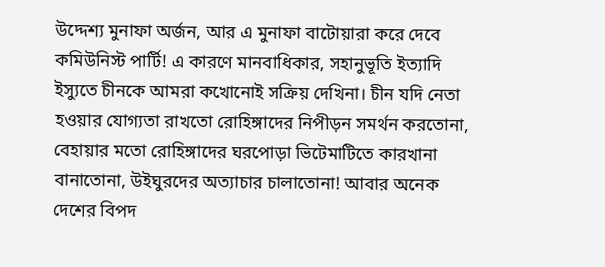উদ্দেশ্য মুনাফা অর্জন, আর এ মুনাফা বাটোয়ারা করে দেবে কমিউনিস্ট পার্টি! এ কারণে মানবাধিকার, সহানুভূতি ইত্যাদি ইস্যুতে চীনকে আমরা কখোনোই সক্রিয় দেখিনা। চীন যদি নেতা হওয়ার যোগ্যতা রাখতো রোহিঙ্গাদের নিপীড়ন সমর্থন করতোনা, বেহায়ার মতো রোহিঙ্গাদের ঘরপোড়া ভিটেমাটিতে কারখানা বানাতোনা, উইঘুরদের অত্যাচার চালাতোনা! আবার অনেক দেশের বিপদ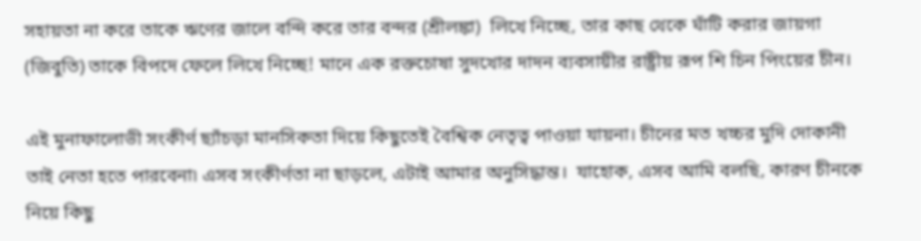সহায়তা না করে তাকে ঋণের জালে বন্দি করে তার বন্দর (শ্রীলঙ্কা)  লিখে নিচ্ছে, তার কাছ থেকে ঘাঁটি করার জায়গা (জিবুতি) তাকে বিপদে ফেলে লিখে নিচ্ছে! মানে এক রক্তচোষা সুদখোর দাদন ব্যবসায়ীর রাষ্ট্রীয় রূপ শি চিন পিংয়ের চীন।

এই মুনাফালোভী সংকীর্ণ ছ্যাঁচড়া মানসিকতা দিয়ে কিছুতেই বৈশ্বিক নেতৃত্ব পাওয়া যায়না। চীনের মত খচ্চর মুদি দোকানী তাই নেতা হতে পারবেনা৷ এসব সংকীর্ণতা না ছাড়লে, এটাই আমার অনুসিদ্ধান্ত।  যাহোক, এসব আমি বলছি, কারণ চীনকে নিয়ে কিছু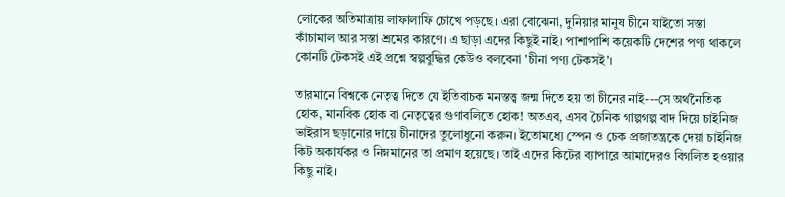লোকের অতিমাত্রায় লাফালাফি চোখে পড়ছে। এরা বোঝেনা, দুনিয়ার মানুষ চীনে যাইতো সস্তা কাঁচামাল আর সস্তা শ্রমের কারণে। এ ছাড়া এদের কিছুই নাই। পাশাপাশি কয়েকটি দেশের পণ্য থাকলে কোনটি টেকসই এই প্রশ্নে স্বল্পবুদ্ধির কেউও বলবেনা 'চীনা পণ্য টেকসই'।

তারমানে বিশ্বকে নেতৃত্ব দিতে যে ইতিবাচক মনস্তত্ত্ব জন্ম দিতে হয় তা চীনের নাই---সে অর্থনৈতিক হোক, মানবিক হোক বা নেতৃত্বের গুণাবলিতে হোক! অতএব, এসব চৈনিক গাল্পগল্প বাদ দিয়ে চাইনিজ ভাইরাস ছড়ানোর দায়ে চীনাদের তুলোধুনো করুন। ইতোমধ্যে স্পেন ও চেক প্রজাতন্ত্রকে দেয়া চাইনিজ কিট অকার্যকর ও নিম্নমানের তা প্রমাণ হয়েছে। তাই এদের কিটের ব্যাপারে আমাদেরও বিগলিত হওয়ার কিছু নাই।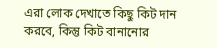এরা লোক দেখাতে কিছু কিট দান করবে, কিন্তু কিট বানানোর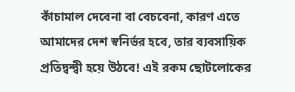কাঁচামাল দেবেনা বা বেচবেনা, কারণ এতে আমাদের দেশ স্বনির্ভর হবে, তার ব্যবসায়িক প্রতিদ্বন্দ্বী হয়ে উঠবে! এই রকম ছোটলোকের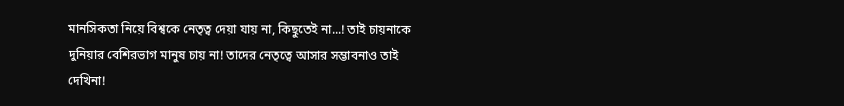মানসিকতা নিয়ে বিশ্বকে নেতৃত্ব দেয়া যায় না, কিছুতেই না...! তাই চায়নাকে দুনিয়ার বেশিরভাগ মানুষ চায় না! তাদের নেতৃত্বে আসার সম্ভাবনাও তাই দেখিনা!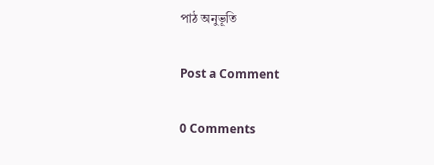পাঠ অনুভূতি

Post a Comment

0 Comments